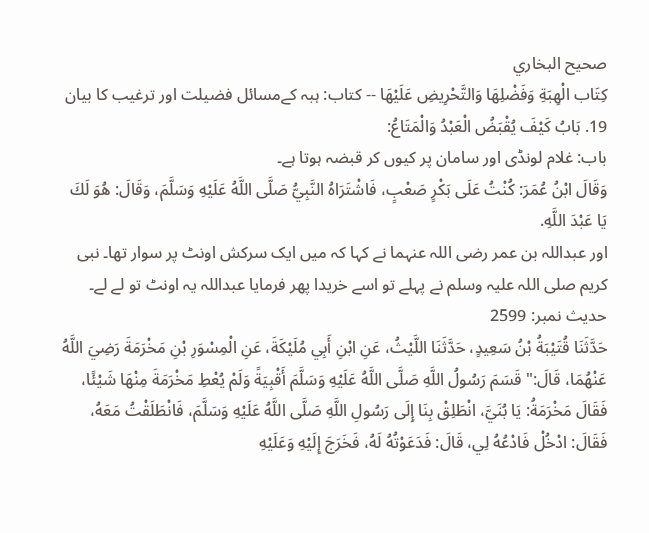صحيح البخاري
كِتَاب الْهِبَةِ وَفَضْلِهَا وَالتَّحْرِيضِ عَلَيْهَا -- کتاب: ہبہ کےمسائل فضیلت اور ترغیب کا بیان
19. بَابُ كَيْفَ يُقْبَضُ الْعَبْدُ وَالْمَتَاعُ:
باب: غلام لونڈی اور سامان پر کیوں کر قبضہ ہوتا ہے۔
وَقَالَ ابْنُ عُمَرَ: كُنْتُ عَلَى بَكْرٍ صَعْبٍ، فَاشْتَرَاهُ النَّبِيُّ صَلَّى اللَّهُ عَلَيْهِ وَسَلَّمَ، وَقَالَ: هُوَ لَكَ يَا عَبْدَ اللَّهِ.
اور عبداللہ بن عمر رضی اللہ عنہما نے کہا کہ میں ایک سرکش اونٹ پر سوار تھا۔ نبی کریم صلی اللہ علیہ وسلم نے پہلے تو اسے خریدا پھر فرمایا عبداللہ یہ اونٹ تو لے لے۔
حدیث نمبر: 2599
حَدَّثَنَا قُتَيْبَةُ بْنُ سَعِيدٍ، حَدَّثَنَا اللَّيْثُ، عَنِ ابْنِ أَبِي مُلَيْكَةَ، عَنِ الْمِسْوَرِ بْنِ مَخْرَمَةَ رَضِيَ اللَّهُ عَنْهُمَا، قَالَ:" قَسَمَ رَسُولُ اللَّهِ صَلَّى اللَّهُ عَلَيْهِ وَسَلَّمَ أَقْبِيَةً وَلَمْ يُعْطِ مَخْرَمَةَ مِنْهَا شَيْئًا، فَقَالَ مَخْرَمَةُ: يَا بُنَيَّ، انْطَلِقْ بِنَا إِلَى رَسُولِ اللَّهِ صَلَّى اللَّهُ عَلَيْهِ وَسَلَّمَ، فَانْطَلَقْتُ مَعَهُ، فَقَالَ: ادْخُلْ فَادْعُهُ لِي، قَالَ: فَدَعَوْتُهُ لَهُ، فَخَرَجَ إِلَيْهِ وَعَلَيْهِ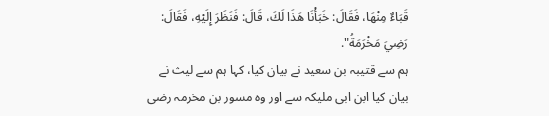قَبَاءٌ مِنْهَا، فَقَالَ: خَبَأْنَا هَذَا لَكَ، قَالَ: فَنَظَرَ إِلَيْهِ، فَقَالَ: رَضِيَ مَخْرَمَةُ".
ہم سے قتیبہ بن سعید نے بیان کیا، کہا ہم سے لیث نے بیان کیا ابن ابی ملیکہ سے اور وہ مسور بن مخرمہ رضی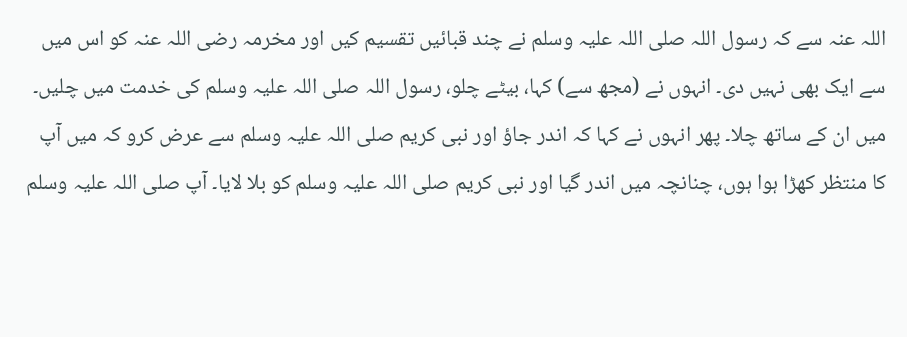اللہ عنہ سے کہ رسول اللہ صلی اللہ علیہ وسلم نے چند قبائیں تقسیم کیں اور مخرمہ رضی اللہ عنہ کو اس میں سے ایک بھی نہیں دی۔ انہوں نے (مجھ سے) کہا، بیٹے چلو، رسول اللہ صلی اللہ علیہ وسلم کی خدمت میں چلیں۔ میں ان کے ساتھ چلا۔ پھر انہوں نے کہا کہ اندر جاؤ اور نبی کریم صلی اللہ علیہ وسلم سے عرض کرو کہ میں آپ کا منتظر کھڑا ہوا ہوں، چنانچہ میں اندر گیا اور نبی کریم صلی اللہ علیہ وسلم کو بلا لایا۔ آپ صلی اللہ علیہ وسلم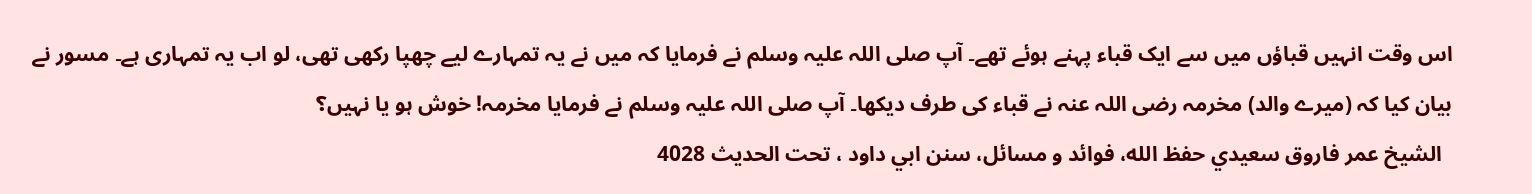اس وقت انہیں قباؤں میں سے ایک قباء پہنے ہوئے تھے۔ آپ صلی اللہ علیہ وسلم نے فرمایا کہ میں نے یہ تمہارے لیے چھپا رکھی تھی، لو اب یہ تمہاری ہے۔ مسور نے بیان کیا کہ (میرے والد) مخرمہ رضی اللہ عنہ نے قباء کی طرف دیکھا۔ آپ صلی اللہ علیہ وسلم نے فرمایا مخرمہ! خوش ہو یا نہیں؟
  الشيخ عمر فاروق سعيدي حفظ الله، فوائد و مسائل، سنن ابي داود ، تحت الحديث 4028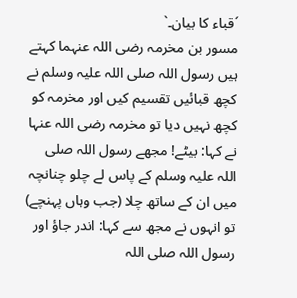´قباء کا بیان۔`
مسور بن مخرمہ رضی اللہ عنہما کہتے ہیں رسول اللہ صلی اللہ علیہ وسلم نے کچھ قبائیں تقسیم کیں اور مخرمہ کو کچھ نہیں دیا تو مخرمہ رضی اللہ عنہا نے کہا: بیٹے! مجھے رسول اللہ صلی اللہ علیہ وسلم کے پاس لے چلو چنانچہ میں ان کے ساتھ چلا (جب وہاں پہنچے) تو انہوں نے مجھ سے کہا: اندر جاؤ اور رسول اللہ صلی اللہ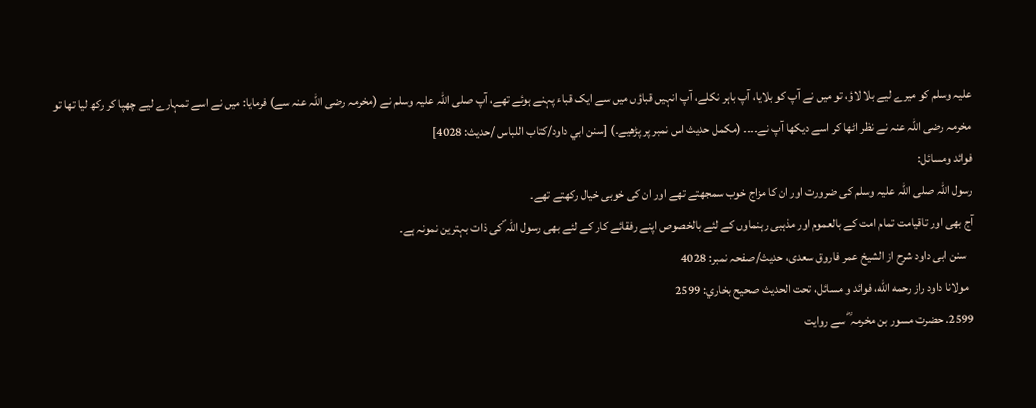علیہ وسلم کو میرے لیے بلا لاؤ، تو میں نے آپ کو بلایا، آپ باہر نکلے، آپ انہیں قباؤں میں سے ایک قباء پہنے ہوئے تھے، آپ صلی اللہ علیہ وسلم نے (مخرمہ رضی اللہ عنہ سے) فرمایا: میں نے اسے تمہارے لیے چھپا کر رکھ لیا تھا تو مخرمہ رضی اللہ عنہ نے نظر اٹھا کر اسے دیکھا آپ نے۔۔۔۔ (مکمل حدیث اس نمبر پر پڑھیے۔) [سنن ابي داود/كتاب اللباس /حدیث: 4028]
فوائد ومسائل:
رسول اللہ صلی اللہ علیہ وسلم کی ضرورت اور ان کا مزاج خوب سمجھتے تھے اور ان کی خوبی خیال رکھتے تھے۔
آج بھی اور تاقیامت تمام امت کے بالعموم اور مذہبی رہنماوں کے لئے بالخصوص اپنے رفقائے کار کے لئے بھی رسول اللہ ؐکی ذات بہترین نمونہ ہے۔
   سنن ابی داود شرح از الشیخ عمر فاروق سعدی، حدیث/صفحہ نمبر: 4028
  مولانا داود راز رحمه الله، فوائد و مسائل، تحت الحديث صحيح بخاري: 2599
2599. حضرت مسور بن مخرمہ ؓ سے روایت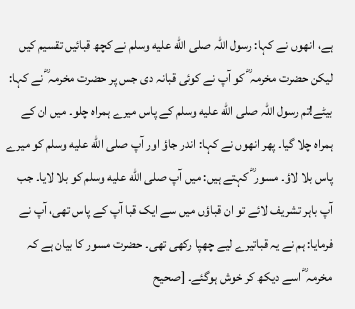ہے، انھوں نے کہا: رسول اللہ صلى الله عليه وسلم نے کچھ قبائیں تقسیم کیں لیکن حضرت مخرمہ ؓ کو آپ نے کوئی قبانہ دی جس پر حضرت مخرمہ ؓ نے کہا: بیٹے!تم رسول اللہ صلى الله عليه وسلم کے پاس میرے ہمراہ چلو۔ میں ان کے ہمراہ چلا گیا۔ پھر انھوں نے کہا: اندر جاؤ اور آپ صلى الله عليه وسلم کو میرے پاس بلا لاؤ۔ مسور ؓ کہتے ہیں: میں آپ صلى الله عليه وسلم کو بلا لایا۔ جب آپ باہر تشریف لائے تو ان قباؤں میں سے ایک قبا آپ کے پاس تھی، آپ نے فرمایا: ہم نے یہ قباتیرے لیے چھپا رکھی تھی۔ حضرت مسور کا بیان ہے کہ مخرمہ ؓ اسے دیکھ کر خوش ہوگئے۔ [صحيح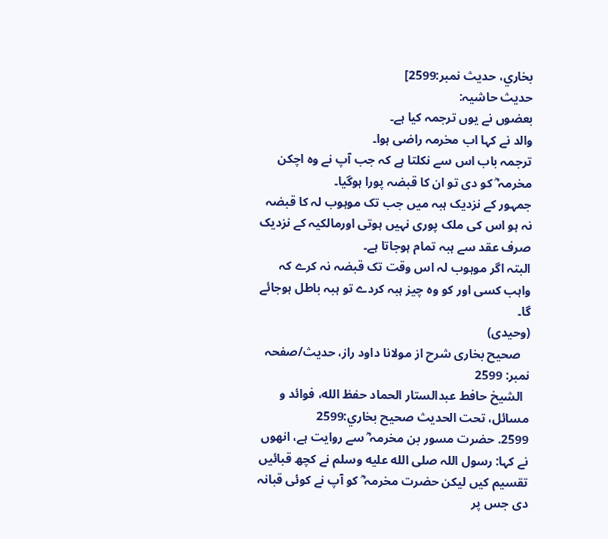بخاري، حديث نمبر:2599]
حدیث حاشیہ:
بعضوں نے یوں ترجمہ کیا ہے۔
والد نے کہا اب مخرمہ راضی ہوا۔
ترجمہ باب اس سے نکلتا ہے کہ جب آپ نے وہ اچکن مخرمہ ؓ کو دی تو ان کا قبضہ پورا ہوگیا۔
جمہور کے نزدیک ہبہ میں جب تک موہوب لہ کا قبضہ نہ ہو اس کی ملک پوری نہیں ہوتی اورمالکیہ کے نزدیک صرف عقد سے ہبہ تمام ہوجاتا ہے۔
البتہ اگر موہوب لہ اس وقت تک قبضہ نہ کرے کہ واہب کسی اور کو وہ چیز ہبہ کردے تو ہبہ باطل ہوجائے گا۔
(وحیدی)
   صحیح بخاری شرح از مولانا داود راز، حدیث/صفحہ نمبر: 2599
  الشيخ حافط عبدالستار الحماد حفظ الله، فوائد و مسائل، تحت الحديث صحيح بخاري:2599
2599. حضرت مسور بن مخرمہ ؓ سے روایت ہے، انھوں نے کہا: رسول اللہ صلى الله عليه وسلم نے کچھ قبائیں تقسیم کیں لیکن حضرت مخرمہ ؓ کو آپ نے کوئی قبانہ دی جس پر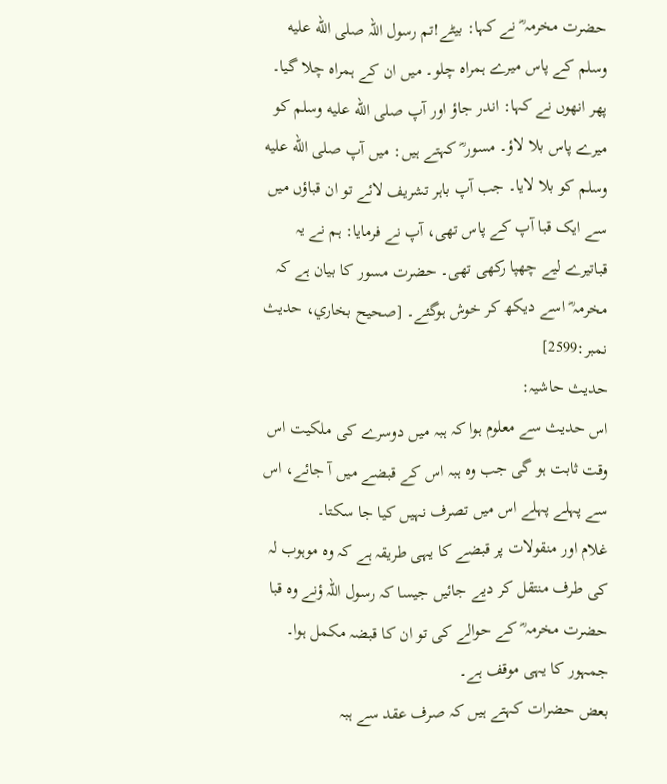حضرت مخرمہ ؓ نے کہا: بیٹے!تم رسول اللہ صلى الله عليه وسلم کے پاس میرے ہمراہ چلو۔ میں ان کے ہمراہ چلا گیا۔ پھر انھوں نے کہا: اندر جاؤ اور آپ صلى الله عليه وسلم کو میرے پاس بلا لاؤ۔ مسور ؓ کہتے ہیں: میں آپ صلى الله عليه وسلم کو بلا لایا۔ جب آپ باہر تشریف لائے تو ان قباؤں میں سے ایک قبا آپ کے پاس تھی، آپ نے فرمایا: ہم نے یہ قباتیرے لیے چھپا رکھی تھی۔ حضرت مسور کا بیان ہے کہ مخرمہ ؓ اسے دیکھ کر خوش ہوگئے۔ [صحيح بخاري، حديث نمبر:2599]
حدیث حاشیہ:
اس حدیث سے معلوم ہوا کہ ہبہ میں دوسرے کی ملکیت اس وقت ثابت ہو گی جب وہ ہبہ اس کے قبضے میں آ جائے، اس سے پہلے پہلے اس میں تصرف نہیں کیا جا سکتا۔
غلام اور منقولات پر قبضے کا یہی طریقہ ہے کہ وہ موہوب لہ کی طرف منتقل کر دیے جائیں جیسا کہ رسول اللہ ؤنے وہ قبا حضرت مخرمہ ؓ کے حوالے کی تو ان کا قبضہ مکمل ہوا۔
جمہور کا یہی موقف ہے۔
بعض حضرات کہتے ہیں کہ صرف عقد سے ہبہ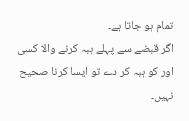تمام ہو جاتا ہے۔
اگر قبضے سے پہلے ہبہ کرنے والا کسی اور کو ہبہ کر دے تو ایسا کرنا صحیح نہیں۔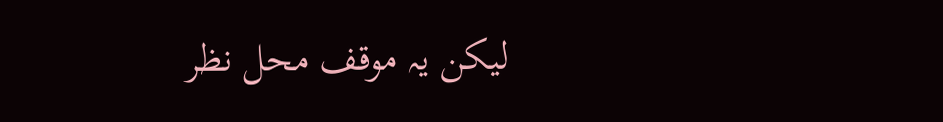لیکن یہ موقف محل نظر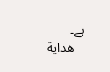ہے۔
   هداية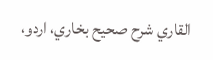القاري شرح صحيح بخاري، اردو،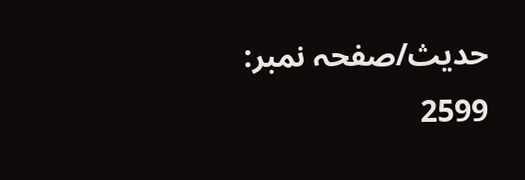حدیث/صفحہ نمبر: 2599